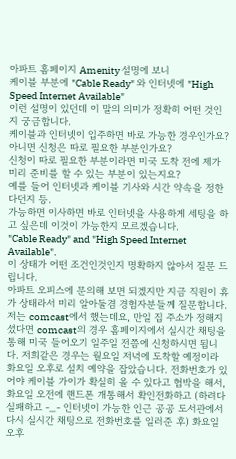아파트 홈페이지 Amenity 설명에 보니
케이블 부분에 "Cable Ready" 와 인터넷에 "High Speed Internet Available"
이런 설명이 있던데 이 말의 의미가 정확히 어떤 것인지 궁금합니다.
케이블과 인터넷이 입주하면 바로 가능한 경우인가요?
아니면 신청은 따로 필요한 부분인가요?
신청이 따로 필요한 부분이라면 미국 도착 전에 제가 미리 준비를 할 수 있는 부분이 있는지요?
예를 들어 인터넷과 케이블 기사와 시간 약속을 정한다던지 등.
가능하면 이사하면 바로 인터넷을 사용하게 세팅을 하고 싶은데 이것이 가능한지 모르겠습니다.
"Cable Ready" and "High Speed Internet Available".
이 상태가 어떤 조건인것인지 명확하지 않아서 질문 드립니다.
아파트 오피스에 문의해 보면 되겠지만 지금 직원이 휴가 상태라서 미리 알아둘겸 경험자분들께 질문합니다.
저는 comcast에서 했는데요, 만일 집 주소가 정해지셨다면 comcast의 경우 홈페이지에서 실시간 채팅을 통해 미국 들어오기 일주일 전쯤에 신청하시면 됩니다. 저희같은 경우는 월요일 저녁에 도착할 예정이라 화요일 오후로 설치 예약을 잡았습니다. 전화번호가 있어야 케이블 가이가 확실히 올 수 있다고 협박을 해서, 화요일 오전에 핸드폰 개통해서 확인전화하고 (하려다 실패하고 -_- 인터넷이 가능한 인근 공공 도서관에서 다시 실시간 채팅으로 전화번호를 일러준 후) 화요일 오후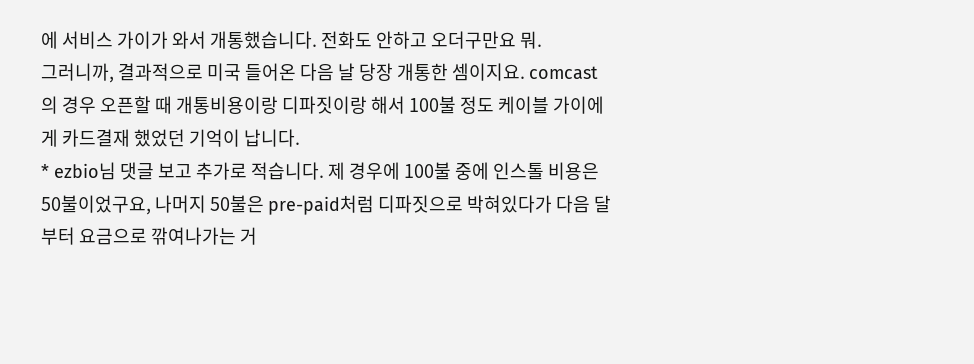에 서비스 가이가 와서 개통했습니다. 전화도 안하고 오더구만요 뭐.
그러니까, 결과적으로 미국 들어온 다음 날 당장 개통한 셈이지요. comcast의 경우 오픈할 때 개통비용이랑 디파짓이랑 해서 100불 정도 케이블 가이에게 카드결재 했었던 기억이 납니다.
* ezbio님 댓글 보고 추가로 적습니다. 제 경우에 100불 중에 인스톨 비용은 50불이었구요, 나머지 50불은 pre-paid처럼 디파짓으로 박혀있다가 다음 달 부터 요금으로 깎여나가는 거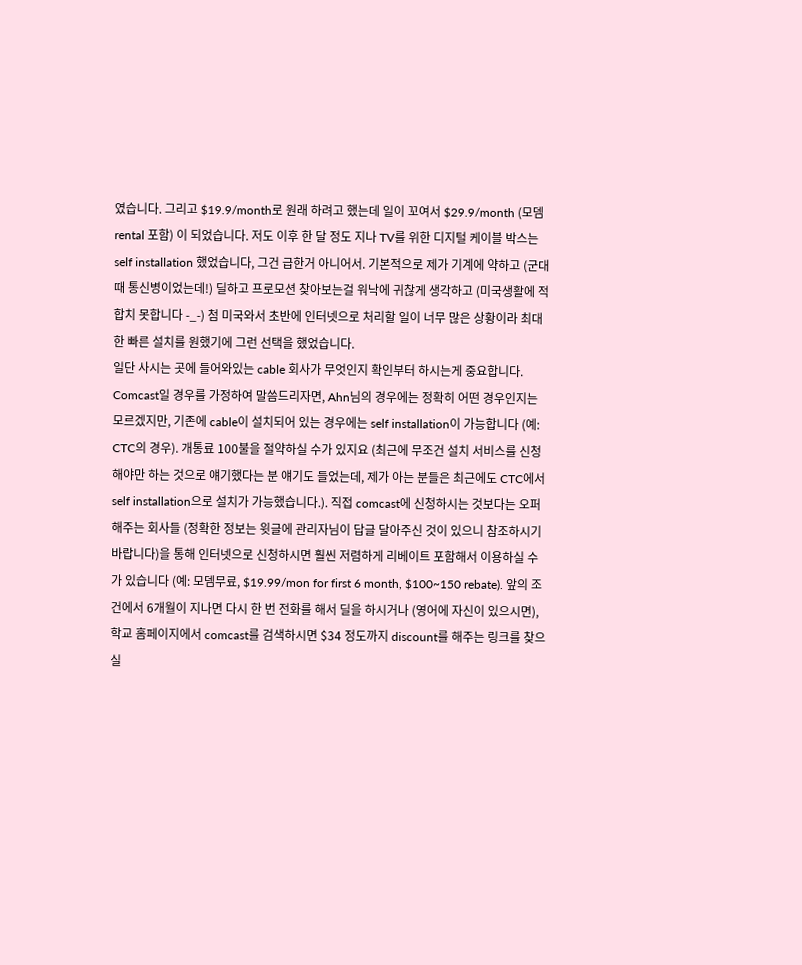였습니다. 그리고 $19.9/month로 원래 하려고 했는데 일이 꼬여서 $29.9/month (모뎀 rental 포함) 이 되었습니다. 저도 이후 한 달 정도 지나 TV를 위한 디지털 케이블 박스는 self installation 했었습니다, 그건 급한거 아니어서. 기본적으로 제가 기계에 약하고 (군대 때 통신병이었는데!) 딜하고 프로모션 찾아보는걸 워낙에 귀찮게 생각하고 (미국생활에 적합치 못합니다 -_-) 첨 미국와서 초반에 인터넷으로 처리할 일이 너무 많은 상황이라 최대한 빠른 설치를 원했기에 그런 선택을 했었습니다.
일단 사시는 곳에 들어와있는 cable 회사가 무엇인지 확인부터 하시는게 중요합니다. Comcast일 경우를 가정하여 말씀드리자면, Ahn님의 경우에는 정확히 어떤 경우인지는 모르겠지만, 기존에 cable이 설치되어 있는 경우에는 self installation이 가능합니다 (예: CTC의 경우). 개통료 100불을 절약하실 수가 있지요 (최근에 무조건 설치 서비스를 신청해야만 하는 것으로 얘기했다는 분 얘기도 들었는데, 제가 아는 분들은 최근에도 CTC에서 self installation으로 설치가 가능했습니다.). 직접 comcast에 신청하시는 것보다는 오퍼해주는 회사들 (정확한 정보는 윗글에 관리자님이 답글 달아주신 것이 있으니 참조하시기 바랍니다)을 통해 인터넷으로 신청하시면 훨씬 저렴하게 리베이트 포함해서 이용하실 수가 있습니다 (예: 모뎀무료, $19.99/mon for first 6 month, $100~150 rebate). 앞의 조건에서 6개월이 지나면 다시 한 번 전화를 해서 딜을 하시거나 (영어에 자신이 있으시면), 학교 홈페이지에서 comcast를 검색하시면 $34 정도까지 discount를 해주는 링크를 찾으실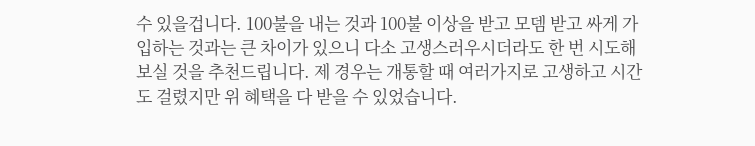수 있을겁니다. 100불을 내는 것과 100불 이상을 받고 모뎀 받고 싸게 가입하는 것과는 큰 차이가 있으니 다소 고생스러우시더라도 한 번 시도해보실 것을 추천드립니다. 제 경우는 개통할 때 여러가지로 고생하고 시간도 걸렸지만 위 혜택을 다 받을 수 있었습니다.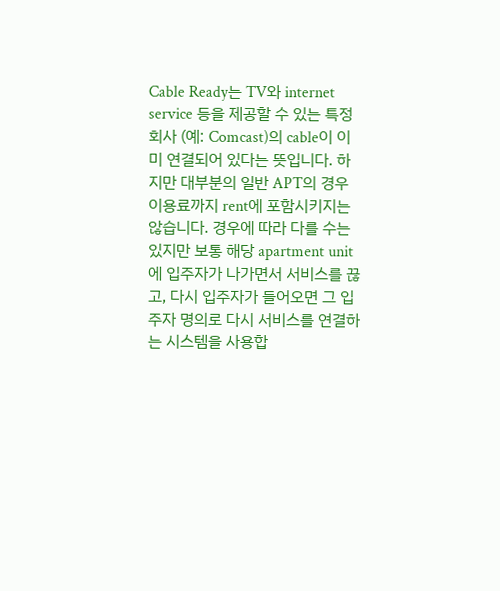Cable Ready는 TV와 internet service 등을 제공할 수 있는 특정 회사 (예: Comcast)의 cable이 이미 연결되어 있다는 뜻입니다. 하지만 대부분의 일반 APT의 경우 이용료까지 rent에 포함시키지는 않습니다. 경우에 따라 다를 수는 있지만 보통 해당 apartment unit에 입주자가 나가면서 서비스를 끊고, 다시 입주자가 들어오면 그 입주자 명의로 다시 서비스를 연결하는 시스템을 사용합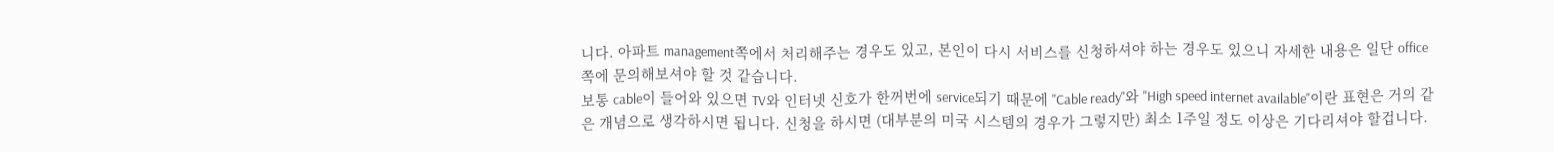니다. 아파트 management쪽에서 처리해주는 경우도 있고, 본인이 다시 서비스를 신청하셔야 하는 경우도 있으니 자세한 내용은 일단 office쪽에 문의해보셔야 할 것 같습니다.
보통 cable이 들어와 있으면 TV와 인터넷 신호가 한꺼번에 service되기 때문에 "Cable ready"와 "High speed internet available"이란 표현은 거의 같은 개념으로 생각하시면 됩니다. 신청을 하시면 (대부분의 미국 시스템의 경우가 그렇지만) 최소 1주일 정도 이상은 기다리셔야 할겁니다.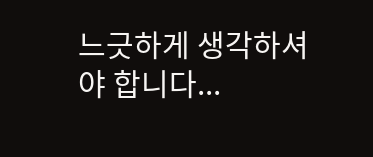느긋하게 생각하셔야 합니다...